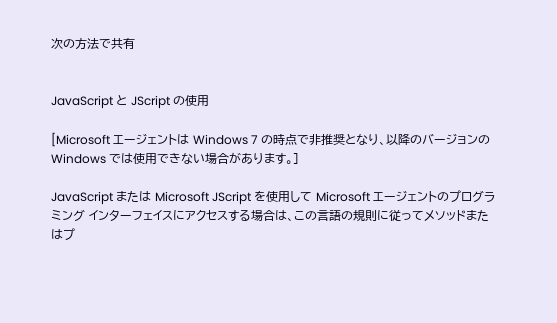次の方法で共有


JavaScript と JScript の使用

[Microsoft エージェントは Windows 7 の時点で非推奨となり、以降のバージョンの Windows では使用できない場合があります。]

JavaScript または Microsoft JScript を使用して Microsoft エージェントのプログラミング インターフェイスにアクセスする場合は、この言語の規則に従ってメソッドまたはプ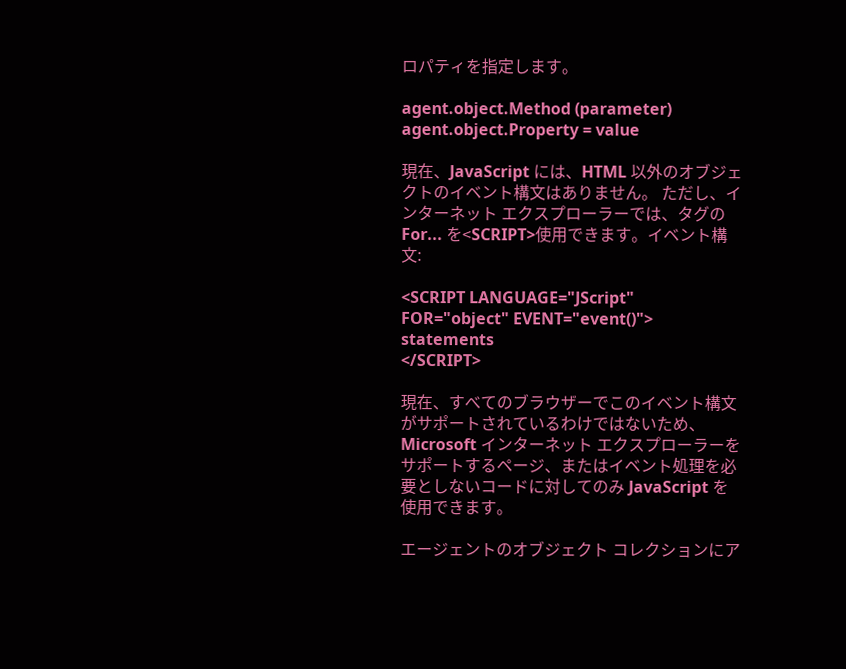ロパティを指定します。

agent.object.Method (parameter)
agent.object.Property = value

現在、JavaScript には、HTML 以外のオブジェクトのイベント構文はありません。 ただし、インターネット エクスプローラーでは、タグの For... を<SCRIPT>使用できます。イベント構文:

<SCRIPT LANGUAGE="JScript" FOR="object" EVENT="event()">
statements
</SCRIPT>

現在、すべてのブラウザーでこのイベント構文がサポートされているわけではないため、Microsoft インターネット エクスプローラーをサポートするページ、またはイベント処理を必要としないコードに対してのみ JavaScript を使用できます。

エージェントのオブジェクト コレクションにア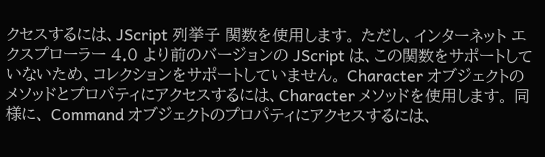クセスするには、JScript 列挙子 関数を使用します。 ただし、インターネット エクスプローラー 4.0 より前のバージョンの JScript は、この関数をサポートしていないため、コレクションをサポートしていません。 Character オブジェクトのメソッドとプロパティにアクセスするには、Character メソッドを使用します。 同様に、 Command オブジェクトのプロパティにアクセスするには、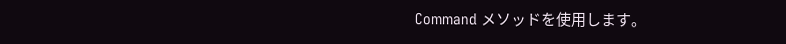Command メソッドを使用します。